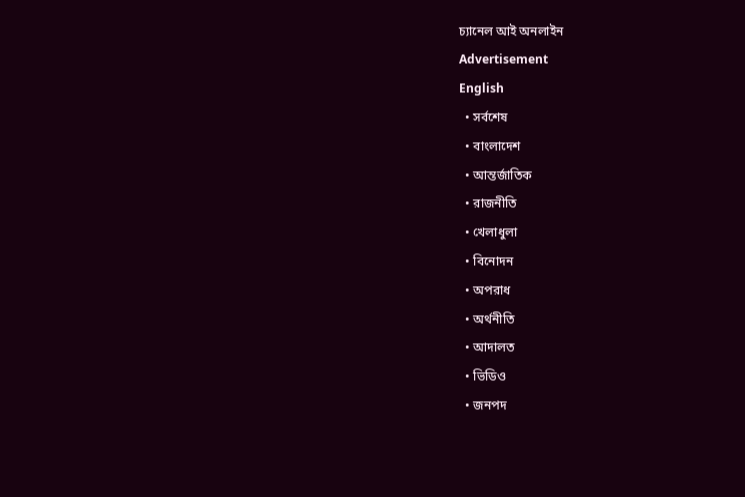চ্যানেল আই অনলাইন
Advertisement
English
  • সর্বশেষ
  • বাংলাদেশ
  • আন্তর্জাতিক
  • রাজনীতি
  • খেলাধুলা
  • বিনোদন
  • অপরাধ
  • অর্থনীতি
  • আদালত
  • ভিডিও
  • জনপদ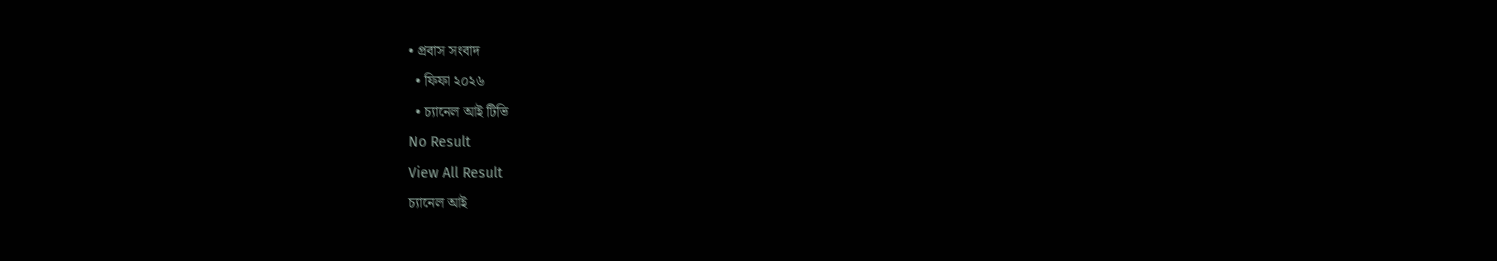• প্রবাস সংবাদ
  • ফিফা ২০২৬
  • চ্যানেল আই টিভি
No Result
View All Result
চ্যানেল আই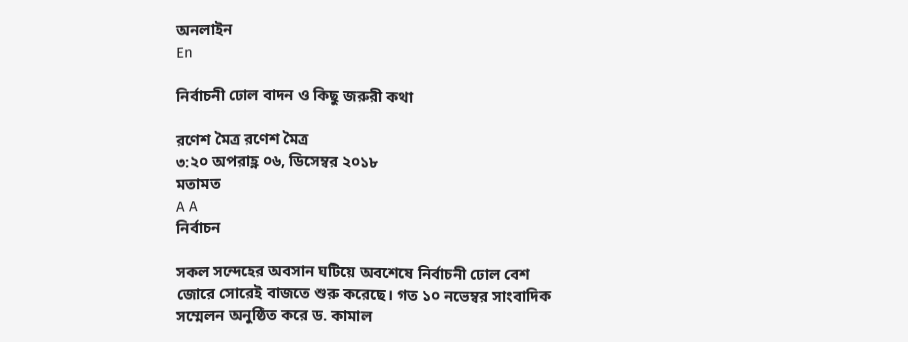অনলাইন
En

নির্বাচনী ঢোল বাদন ও কিছু জরুরী কথা

রণেশ মৈত্র রণেশ মৈত্র
৩:২০ অপরাহ্ণ ০৬, ডিসেম্বর ২০১৮
মতামত
A A
নির্বাচন

সকল সন্দেহের অবসান ঘটিয়ে অবশেষে নির্বাচনী ঢোল বেশ জোরে সোরেই বাজতে শুরু করেছে। গত ১০ নভেম্বর সাংবাদিক সম্মেলন অনুষ্ঠিত করে ড. কামাল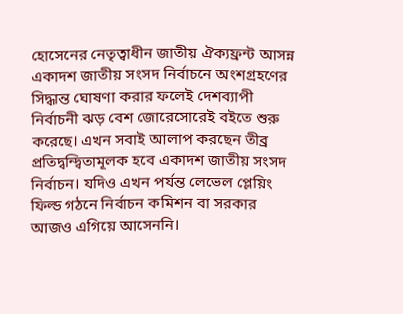হোসেনের নেতৃত্বাধীন জাতীয় ঐক্যফ্রন্ট আসন্ন একাদশ জাতীয় সংসদ নির্বাচনে অংশগ্রহণের সিদ্ধান্ত ঘোষণা করার ফলেই দেশব্যাপী নির্বাচনী ঝড় বেশ জোরেসোরেই বইতে শুরু করেছে। এখন সবাই আলাপ করছেন তীব্র প্রতিদ্বন্দ্বিতামূলক হবে একাদশ জাতীয় সংসদ নির্বাচন। যদিও এখন পর্যন্ত লেভেল প্লেয়িং ফিল্ড গঠনে নির্বাচন কমিশন বা সরকার আজও এগিয়ে আসেননি।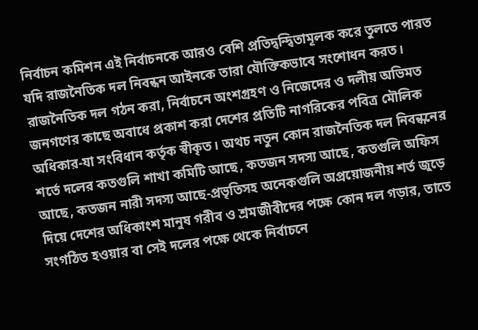নির্বাচন কমিশন এই নির্বাচনকে আরও বেশি প্রতিদ্বন্দ্বিতামূলক করে তুলতে পারত যদি রাজনৈতিক দল নিবন্ধন আইনকে তারা যৌক্তিকভাবে সংশোধন করত। রাজনৈতিক দল গঠন করা, নির্বাচনে অংশগ্রহণ ও নিজেদের ও দলীয় অভিমত জনগণের কাছে অবাধে প্রকাশ করা দেশের প্রতিটি নাগরিকের পবিত্র মৌলিক অধিকার-যা সংবিধান কর্তৃক স্বীকৃত। অথচ নতুন কোন রাজনৈতিক দল নিবন্ধনের শর্তে দলের কতগুলি শাখা কমিটি আছে, কতজন সদস্য আছে, কতগুলি অফিস আছে, কতজন নারী সদস্য আছে-প্রভৃতিসহ অনেকগুলি অপ্রয়োজনীয় শর্ত জুড়ে দিয়ে দেশের অধিকাংশ মানুষ গরীব ও শ্রমজীবীদের পক্ষে কোন দল গড়ার, তাতে সংগঠিত হওয়ার বা সেই দলের পক্ষে থেকে নির্বাচনে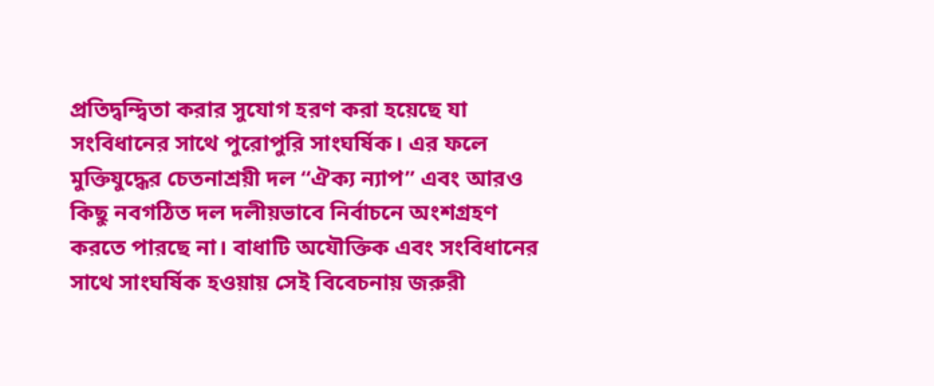প্রতিদ্বন্দ্বিতা করার সুযোগ হরণ করা হয়েছে যা সংবিধানের সাথে পুরোপুরি সাংঘর্ষিক। এর ফলে মুক্তিযুদ্ধের চেতনাশ্রয়ী দল “ঐক্য ন্যাপ” এবং আরও কিছু নবগঠিত দল দলীয়ভাবে নির্বাচনে অংশগ্রহণ করতে পারছে না। বাধাটি অযৌক্তিক এবং সংবিধানের সাথে সাংঘর্ষিক হওয়ায় সেই বিবেচনায় জরুরী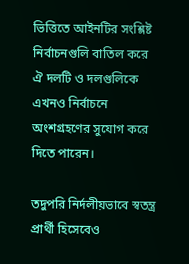ভিত্তিতে আইনটির সংশ্লিষ্ট নির্বাচনগুলি বাতিল করে ঐ দলটি ও দলগুলিকে এখনও নির্বাচনে অংশগ্রহণের সুযোগ করে দিতে পারেন।

তদুপরি নির্দলীয়ভাবে স্বতন্ত্র প্রার্থী হিসেবেও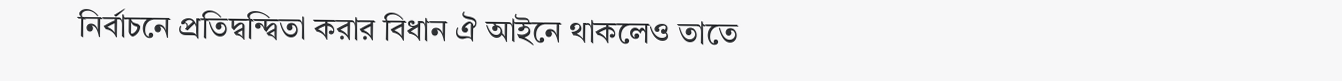নির্বাচনে প্রতিদ্বন্দ্বিতা করার বিধান ঐ আইনে থাকলেও তাতে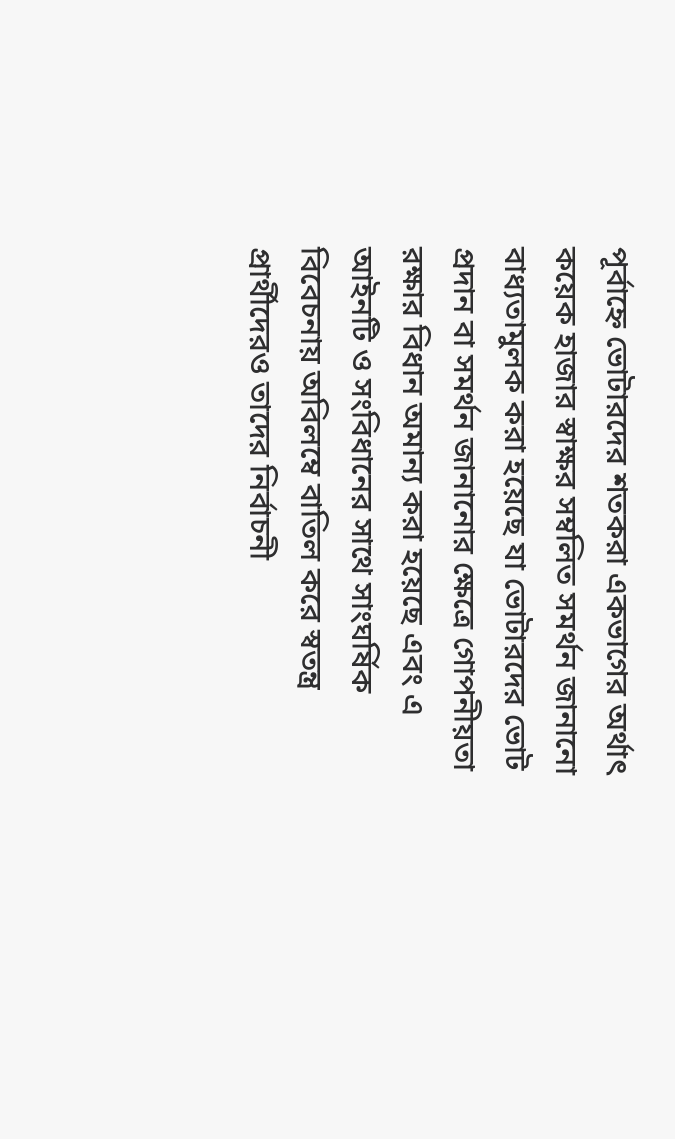পূর্বাহ্নে ভোটারদের শতকরা একভাগের অর্থাৎ কয়েক হাজার স্বাক্ষর সম্বলিত সমর্থন জানানো বাধ্যতামুলক করা হয়েছে যা ভোটারদের ভোট প্রদান বা সমর্থন জানানোর ক্ষেত্রে গোপনীয়তা রক্ষার বিধান অমান্য করা হয়েছে এবং এ আইনটি ও সংবিধানের সাথে সাংঘর্ষিক বিবেচনায় অবিলম্বে বাতিল করে স্বতন্ত্র প্রার্থীদেরও তাদের নির্বাচনী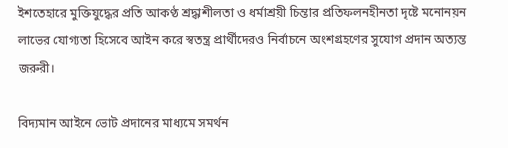ইশতেহারে মুক্তিযুদ্ধের প্রতি আকণ্ঠ শ্রদ্ধাশীলতা ও ধর্মাশ্রয়ী চিন্তার প্রতিফলনহীনতা দৃষ্টে মনোনয়ন লাভের যোগ্যতা হিসেবে আইন করে স্বতন্ত্র প্রার্থীদেরও নির্বাচনে অংশগ্রহণের সুযোগ প্রদান অত্যন্ত জরুরী।

বিদ্যমান আইনে ভোট প্রদানের মাধ্যমে সমর্থন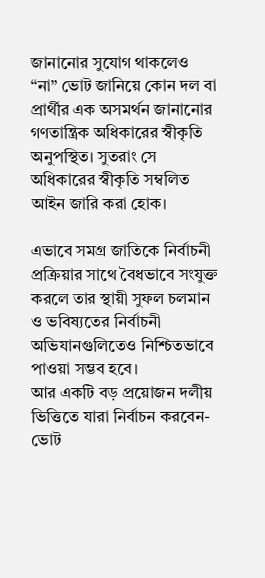জানানোর সুযোগ থাকলেও “না” ভোট জানিয়ে কোন দল বা প্রার্থীর এক অসমর্থন জানানোর গণতান্ত্রিক অধিকারের স্বীকৃতি অনুপস্থিত। সুতরাং সে অধিকারের স্বীকৃতি সম্বলিত আইন জারি করা হোক।

এভাবে সমগ্র জাতিকে নির্বাচনী প্রক্রিয়ার সাথে বৈধভাবে সংযুক্ত করলে তার স্থায়ী সুফল চলমান ও ভবিষ্যতের নির্বাচনী অভিযানগুলিতেও নিশ্চিতভাবে পাওয়া সম্ভব হবে।
আর একটি বড় প্রয়োজন দলীয় ভিত্তিতে যারা নির্বাচন করবেন-ভোট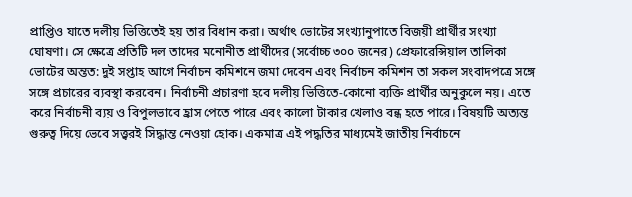প্রাপ্তিও যাতে দলীয় ভিত্তিতেই হয় তার বিধান করা। অর্থাৎ ভোটের সংখ্যানুপাতে বিজয়ী প্রার্থীর সংখ্যা ঘোষণা। সে ক্ষেত্রে প্রতিটি দল তাদের মনোনীত প্রার্থীদের (সর্বোচ্চ ৩০০ জনের) প্রেফারেন্সিয়াল তালিকা ভোটের অন্তত: দুই সপ্তাহ আগে নির্বাচন কমিশনে জমা দেবেন এবং নির্বাচন কমিশন তা সকল সংবাদপত্রে সঙ্গে সঙ্গে প্রচারের ব্যবস্থা করবেন। নির্বাচনী প্রচারণা হবে দলীয় ভিত্তিতে-কোনো ব্যক্তি প্রার্থীর অনুকুলে নয়। এতে করে নির্বাচনী ব্যয় ও বিপুলভাবে হ্রাস পেতে পারে এবং কালো টাকার খেলাও বন্ধ হতে পারে। বিষয়টি অত্যন্ত গুরুত্ব দিয়ে ভেবে সত্ত্বরই সিদ্ধান্ত নেওয়া হোক। একমাত্র এই পদ্ধতির মাধ্যমেই জাতীয় নির্বাচনে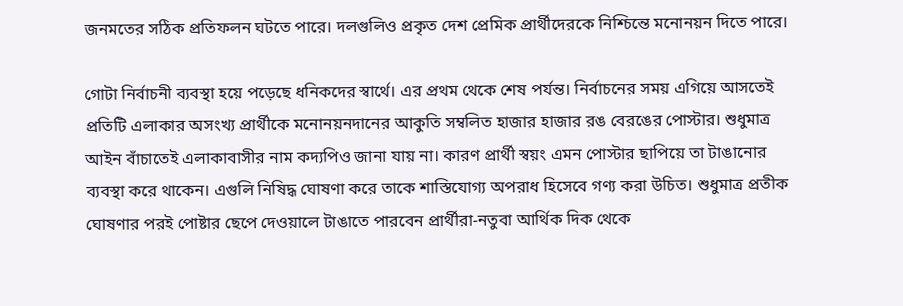জনমতের সঠিক প্রতিফলন ঘটতে পারে। দলগুলিও প্রকৃত দেশ প্রেমিক প্রার্থীদেরকে নিশ্চিন্তে মনোনয়ন দিতে পারে।

গোটা নির্বাচনী ব্যবস্থা হয়ে পড়েছে ধনিকদের স্বার্থে। এর প্রথম থেকে শেষ পর্যন্ত। নির্বাচনের সময় এগিয়ে আসতেই প্রতিটি এলাকার অসংখ্য প্রার্থীকে মনোনয়নদানের আকুতি সম্বলিত হাজার হাজার রঙ বেরঙের পোস্টার। শুধুমাত্র আইন বাঁচাতেই এলাকাবাসীর নাম কদ্যপিও জানা যায় না। কারণ প্রার্থী স্বয়ং এমন পোস্টার ছাপিয়ে তা টাঙানোর ব্যবস্থা করে থাকেন। এগুলি নিষিদ্ধ ঘোষণা করে তাকে শাস্তিযোগ্য অপরাধ হিসেবে গণ্য করা উচিত। শুধুমাত্র প্রতীক ঘোষণার পরই পোষ্টার ছেপে দেওয়ালে টাঙাতে পারবেন প্রার্থীরা-নতুবা আর্থিক দিক থেকে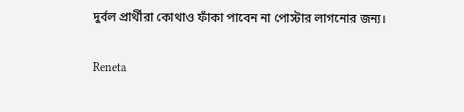দুর্বল প্রার্থীরা কোথাও ফাঁকা পাবেন না পোস্টার লাগনোর জন্য।

Reneta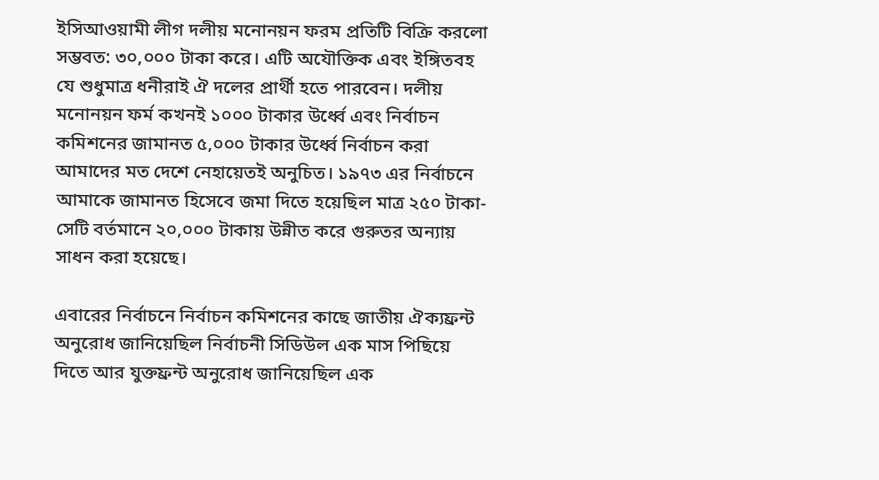ইসিআওয়ামী লীগ দলীয় মনোনয়ন ফরম প্রতিটি বিক্রি করলো সম্ভবত: ৩০,০০০ টাকা করে। এটি অযৌক্তিক এবং ইঙ্গিতবহ যে শুধুমাত্র ধনীরাই ঐ দলের প্রার্থী হতে পারবেন। দলীয় মনোনয়ন ফর্ম কখনই ১০০০ টাকার উর্ধ্বে এবং নির্বাচন কমিশনের জামানত ৫,০০০ টাকার উর্ধ্বে নির্বাচন করা আমাদের মত দেশে নেহায়েতই অনুচিত। ১৯৭৩ এর নির্বাচনে আমাকে জামানত হিসেবে জমা দিতে হয়েছিল মাত্র ২৫০ টাকা-সেটি বর্তমানে ২০,০০০ টাকায় উন্নীত করে গুরুতর অন্যায় সাধন করা হয়েছে।

এবারের নির্বাচনে নির্বাচন কমিশনের কাছে জাতীয় ঐক্যফ্রন্ট অনুরোধ জানিয়েছিল নির্বাচনী সিডিউল এক মাস পিছিয়ে দিতে আর যুক্তফ্রন্ট অনুরোধ জানিয়েছিল এক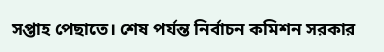সপ্তাহ পেছাতে। শেষ পর্যন্ত নির্বাচন কমিশন সরকার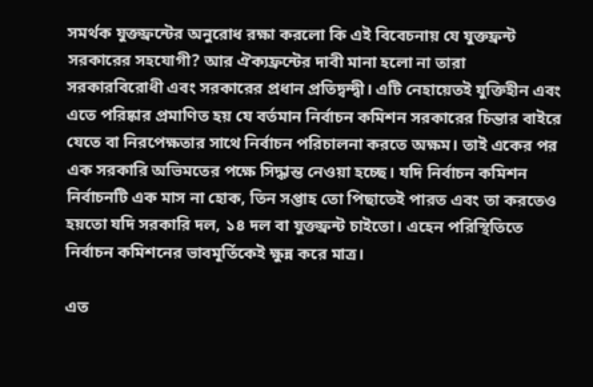সমর্থক যুক্তফ্রন্টের অনুরোধ রক্ষা করলো কি এই বিবেচনায় যে যুক্তফ্রন্ট সরকারের সহযোগী? আর ঐক্যফ্রন্টের দাবী মানা হলো না তারা সরকারবিরোধী এবং সরকারের প্রধান প্রতিদ্বন্দ্বী। এটি নেহায়েতই যুক্তিহীন এবং এতে পরিষ্কার প্রমাণিত হয় যে বর্তমান নির্বাচন কমিশন সরকারের চিন্তার বাইরে যেতে বা নিরপেক্ষতার সাথে নির্বাচন পরিচালনা করতে অক্ষম। তাই একের পর এক সরকারি অভিমতের পক্ষে সিদ্ধান্ত নেওয়া হচ্ছে। যদি নির্বাচন কমিশন নির্বাচনটি এক মাস না হোক, তিন সপ্তাহ তো পিছাতেই পারত এবং তা করতেও হয়তো যদি সরকারি দল, ১৪ দল বা যুক্তফ্রন্ট চাইতো। এহেন পরিস্থিতিতে নির্বাচন কমিশনের ভাবমূর্তিকেই ক্ষুন্ন করে মাত্র।

এত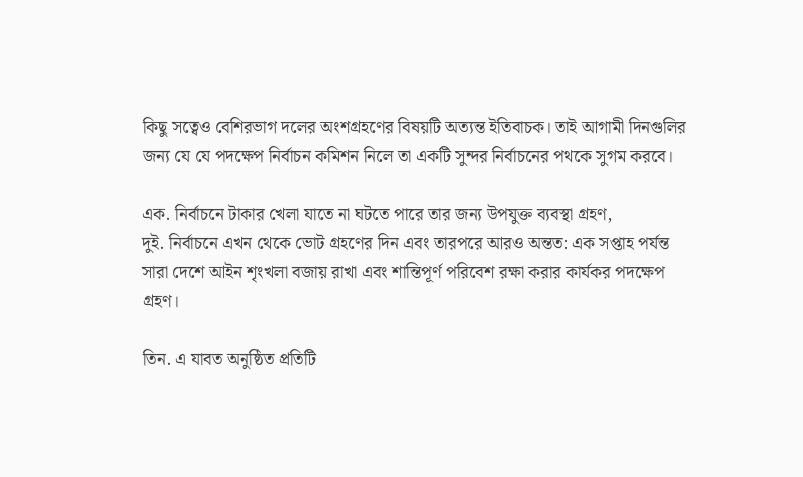কিছু সত্বেও বেশিরভাগ দলের অংশগ্রহণের বিষয়টি অত্যন্ত ইতিবাচক। তাই আগামী দিনগুলির জন্য যে যে পদক্ষেপ নির্বাচন কমিশন নিলে তা একটি সুন্দর নির্বাচনের পথকে সুগম করবে।

এক. নির্বাচনে টাকার খেলা যাতে না ঘটতে পারে তার জন্য উপযুক্ত ব্যবস্থা গ্রহণ,
দুই. নির্বাচনে এখন থেকে ভোট গ্রহণের দিন এবং তারপরে আরও অন্তত: এক সপ্তাহ পর্যন্ত সারা দেশে আইন শৃংখলা বজায় রাখা এবং শান্তিপূর্ণ পরিবেশ রক্ষা করার কার্যকর পদক্ষেপ গ্রহণ।

তিন. এ যাবত অনুষ্ঠিত প্রতিটি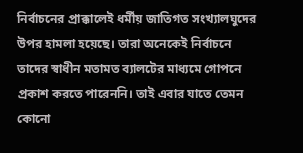নির্বাচনের প্রাক্কালেই ধর্মীয় জাতিগত সংখ্যালঘুদের উপর হামলা হয়েছে। তারা অনেকেই নির্বাচনে তাদের স্বাধীন মতামত ব্যালটের মাধ্যমে গোপনে প্রকাশ করতে পারেননি। তাই এবার যাতে তেমন কোনো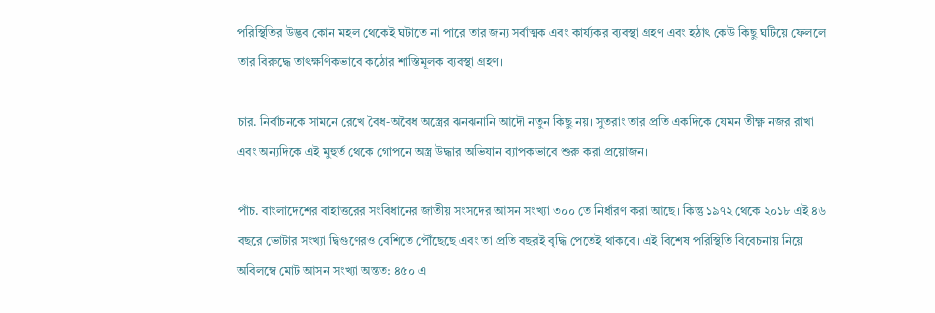পরিস্থিতির উদ্ভব কোন মহল থেকেই ঘটাতে না পারে তার জন্য সর্বাত্মক এবং কার্য্যকর ব্যবস্থা গ্রহণ এবং হঠাৎ কেউ কিছু ঘটিয়ে ফেললে তার বিরুদ্ধে তাৎক্ষণিকভাবে কঠোর শাস্তিমূলক ব্যবস্থা গ্রহণ।

চার. নির্বাচনকে সামনে রেখে বৈধ-অবৈধ অস্ত্রের ঝনঝনানি আদৌ নতুন কিছু নয়। সুতরাং তার প্রতি একদিকে যেমন তীক্ষ্ণ নজর রাখা এবং অন্যদিকে এই মুহুর্ত থেকে গোপনে অস্ত্র উদ্ধার অভিযান ব্যাপকভাবে শুরু করা প্রয়োজন।

পাঁচ. বাংলাদেশের বাহাত্তরের সংবিধানের জাতীয় সংসদের আসন সংখ্যা ৩০০ তে নির্ধারণ করা আছে। কিন্তু ১৯৭২ থেকে ২০১৮ এই ৪৬ বছরে ভোটার সংখ্যা দ্বিগুণেরও বেশিতে পৌঁছেছে এবং তা প্রতি বছরই বৃদ্ধি পেতেই থাকবে। এই বিশেষ পরিস্থিতি বিবেচনায় নিয়ে অবিলম্বে মোট আসন সংখ্যা অন্তত: ৪৫০ এ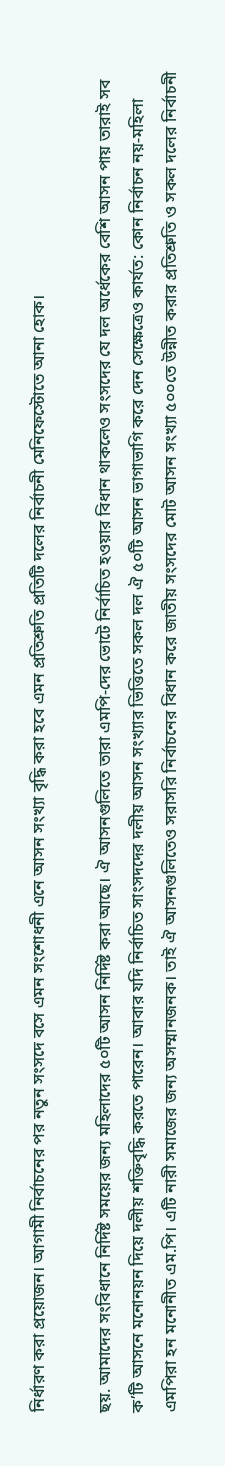নির্ধারণ করা প্রয়োজন। আগামী নির্বাচনের পর নতুন সংসদে বসে এমন সংশোধনী এনে আসন সংখ্যা বৃদ্ধি করা হবে এমন প্রতিশ্রুতি প্রতিটি দলের নির্বাচনী মেনিফেস্টোতে আনা হোক।

ছয়. আমাদের সংবিধানে নির্দিষ্ট সময়ের জন্য মহিলাদের ৫০টি আসন নির্দিষ্ট করা আছে। ঐ আসনগুলিতে তারা এমপি-দের ভোটে নির্বাচিত হওয়ার বিধান থাকলেও সংসদের যে দল অর্ধেকের বেশি আসন পায় তারাই সব ক’টি আসনে মনোনয়ন দিয়ে দলীয় শক্তিবৃদ্ধি করতে পারেন। আবার যদি নির্বাচিত সাংসদদের দলীয় আসন সংখ্যার ভিত্তিতে সকল দল ঐ ৫০টি আসন ভাগাভাগি করে দেন সেক্ষেত্রেও কার্যত: কোন নির্বাচন নয়-মহিলা এমপিরা হন মনোনীত এম.পি। এটি নারী সমাজের জন্য অসম্মানজনক। তাই ঐ আসনগুলিতেও সরাসরি নির্বাচনের বিধান করে জাতীয় সংসদের মোট আসন সংখ্যা ৫০০তে উন্নীত করার প্রতিশ্রুতি ও সকল দলের নির্বাচনী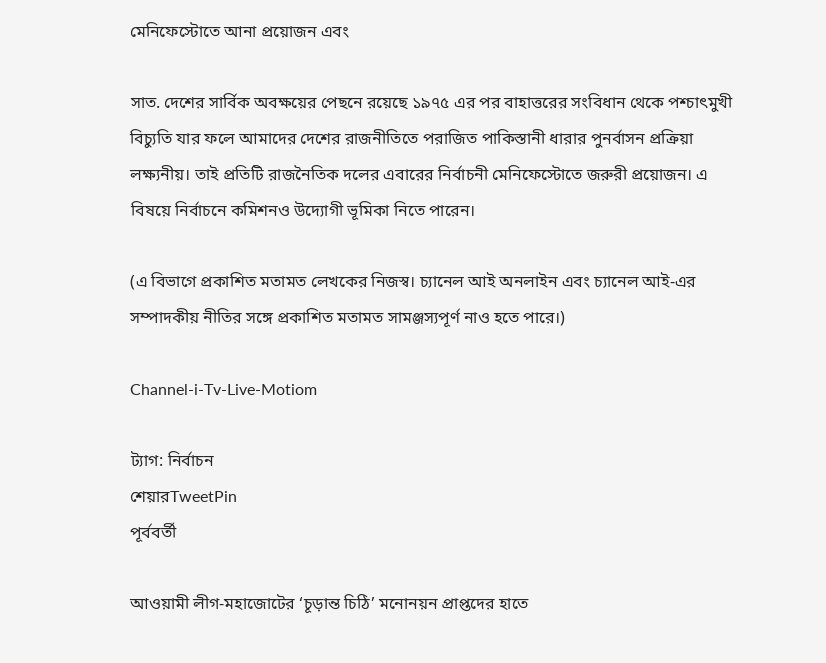মেনিফেস্টোতে আনা প্রয়োজন এবং

সাত. দেশের সার্বিক অবক্ষয়ের পেছনে রয়েছে ১৯৭৫ এর পর বাহাত্তরের সংবিধান থেকে পশ্চাৎমুখী বিচ্যুতি যার ফলে আমাদের দেশের রাজনীতিতে পরাজিত পাকিস্তানী ধারার পুনর্বাসন প্রক্রিয়া লক্ষ্যনীয়। তাই প্রতিটি রাজনৈতিক দলের এবারের নির্বাচনী মেনিফেস্টোতে জরুরী প্রয়োজন। এ বিষয়ে নির্বাচনে কমিশনও উদ্যোগী ভূমিকা নিতে পারেন।

(এ বিভাগে প্রকাশিত মতামত লেখকের নিজস্ব। চ্যানেল আই অনলাইন এবং চ্যানেল আই-এর সম্পাদকীয় নীতির সঙ্গে প্রকাশিত মতামত সামঞ্জস্যপূর্ণ নাও হতে পারে।)

Channel-i-Tv-Live-Motiom

ট্যাগ: নির্বাচন
শেয়ারTweetPin
পূর্ববর্তী

আওয়ামী লীগ-মহাজোটের ‘চূড়ান্ত চিঠি’ মনোনয়ন প্রাপ্তদের হাতে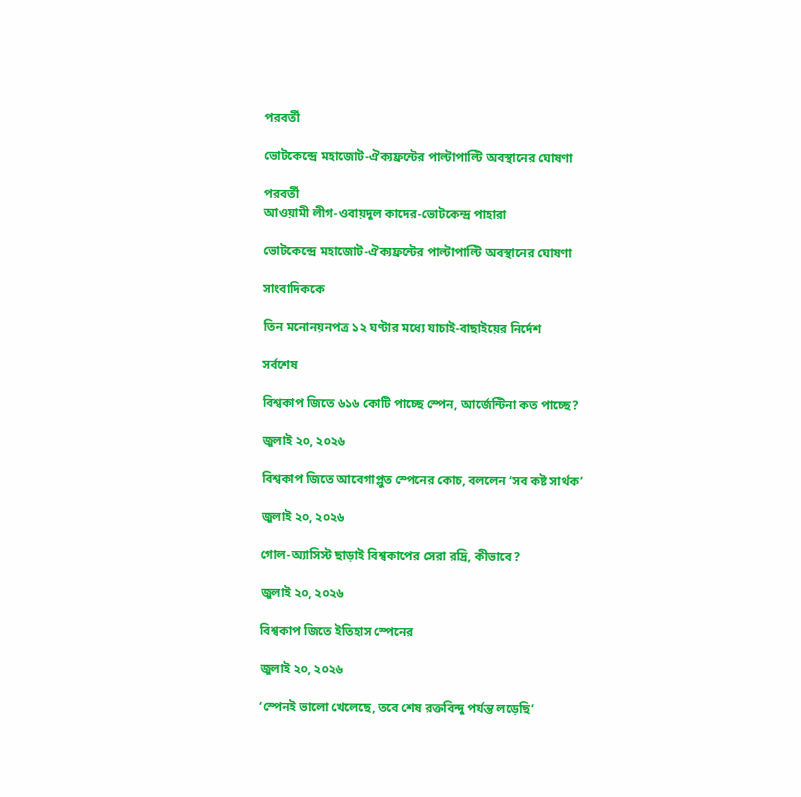পরবর্তী

ভোটকেন্দ্রে মহাজোট-ঐক্যফ্রন্টের পাল্টাপাল্টি অবস্থানের ঘোষণা

পরবর্তী
আওয়ামী লীগ-ওবায়দুল কাদের-ভোটকেন্দ্র পাহারা

ভোটকেন্দ্রে মহাজোট-ঐক্যফ্রন্টের পাল্টাপাল্টি অবস্থানের ঘোষণা

সাংবাদিককে

তিন মনোনয়নপত্র ১২ ঘণ্টার মধ্যে যাচাই-বাছাইয়ের নির্দেশ

সর্বশেষ

বিশ্বকাপ জিতে ৬১৬ কোটি পাচ্ছে স্পেন, আর্জেন্টিনা কত পাচ্ছে?

জুলাই ২০, ২০২৬

বিশ্বকাপ জিতে আবেগাপ্লুত স্পেনের কোচ, বললেন ‘সব কষ্ট সার্থক’

জুলাই ২০, ২০২৬

গোল-অ্যাসিস্ট ছাড়াই বিশ্বকাপের সেরা রদ্রি, কীভাবে?

জুলাই ২০, ২০২৬

বিশ্বকাপ জিতে ইতিহাস স্পেনের

জুলাই ২০, ২০২৬

‘স্পেনই ভালো খেলেছে, তবে শেষ রক্তবিন্দু পর্যন্ত লড়েছি’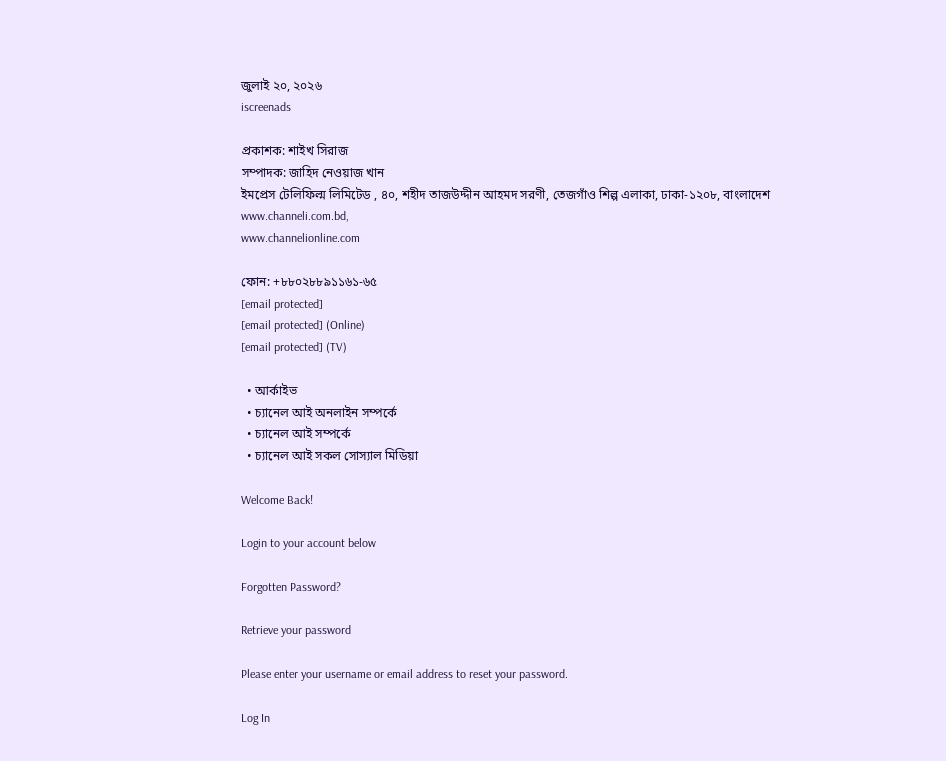জুলাই ২০, ২০২৬
iscreenads

প্রকাশক: শাইখ সিরাজ
সম্পাদক: জাহিদ নেওয়াজ খান
ইমপ্রেস টেলিফিল্ম লিমিটেড , ৪০, শহীদ তাজউদ্দীন আহমদ সরণী, তেজগাঁও শিল্প এলাকা, ঢাকা-১২০৮, বাংলাদেশ
www.channeli.com.bd,
www.channelionline.com

ফোন: +৮৮০২৮৮৯১১৬১-৬৫
[email protected]
[email protected] (Online)
[email protected] (TV)

  • আর্কাইভ
  • চ্যানেল আই অনলাইন সম্পর্কে
  • চ্যানেল আই সম্পর্কে
  • চ্যানেল আই সকল সোস্যাল মিডিয়া

Welcome Back!

Login to your account below

Forgotten Password?

Retrieve your password

Please enter your username or email address to reset your password.

Log In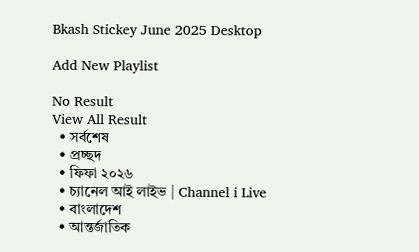Bkash Stickey June 2025 Desktop

Add New Playlist

No Result
View All Result
  • সর্বশেষ
  • প্রচ্ছদ
  • ফিফা ২০২৬
  • চ্যানেল আই লাইভ | Channel i Live
  • বাংলাদেশ
  • আন্তর্জাতিক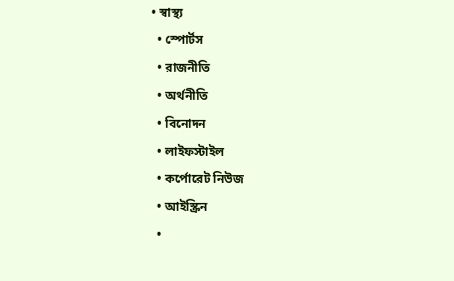• স্বাস্থ্য
  • স্পোর্টস
  • রাজনীতি
  • অর্থনীতি
  • বিনোদন
  • লাইফস্টাইল
  • কর্পোরেট নিউজ
  • আইস্ক্রিন
  •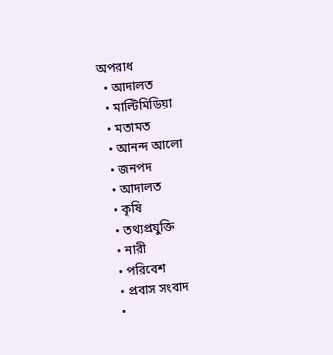অপরাধ
  • আদালত
  • মাল্টিমিডিয়া
  • মতামত
  • আনন্দ আলো
  • জনপদ
  • আদালত
  • কৃষি
  • তথ্যপ্রযুক্তি
  • নারী
  • পরিবেশ
  • প্রবাস সংবাদ
  •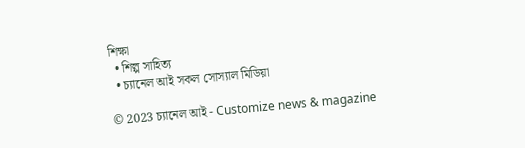শিক্ষা
  • শিল্প সাহিত্য
  • চ্যানেল আই সকল সোস্যাল মিডিয়া

© 2023 চ্যানেল আই - Customize news & magazine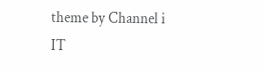theme by Channel i IT